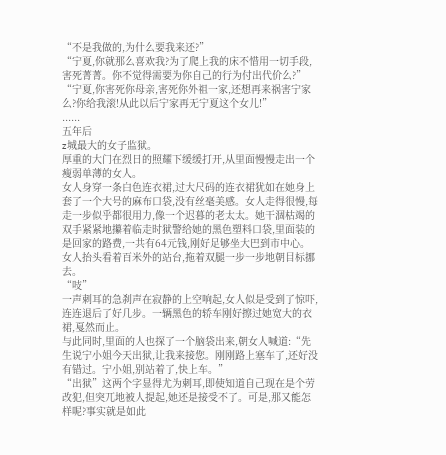“不是我做的,为什么要我来还?”
“宁夏,你就那么喜欢我?为了爬上我的床不惜用一切手段,害死菁菁。你不觉得需要为你自己的行为付出代价么?”
“宁夏,你害死你母亲,害死你外祖一家,还想再来祸害宁家么?你给我滚!从此以后宁家再无宁夏这个女儿!”
......
五年后
z城最大的女子监狱。
厚重的大门在烈日的照耀下缓缓打开,从里面慢慢走出一个瘦弱单薄的女人。
女人身穿一条白色连衣裙,过大尺码的连衣裙犹如在她身上套了一个大号的麻布口袋,没有丝毫美感。女人走得很慢,每走一步似乎都很用力,像一个迟暮的老太太。她干涸枯竭的双手紧紧地攥着临走时狱警给她的黑色塑料口袋,里面装的是回家的路费,一共有64元钱,刚好足够坐大巴到市中心。
女人抬头看着百米外的站台,拖着双腿一步一步地朝目标挪去。
“吱”
一声刺耳的急刹声在寂静的上空响起,女人似是受到了惊吓,连连退后了好几步。一辆黑色的轿车刚好擦过她宽大的衣裙,戛然而止。
与此同时,里面的人也探了一个脑袋出来,朝女人喊道:“先生说宁小姐今天出狱,让我来接您。刚刚路上塞车了,还好没有错过。宁小姐,别站着了,快上车。”
“出狱”这两个字显得尤为刺耳,即使知道自己现在是个劳改犯,但突兀地被人提起,她还是接受不了。可是,那又能怎样呢?事实就是如此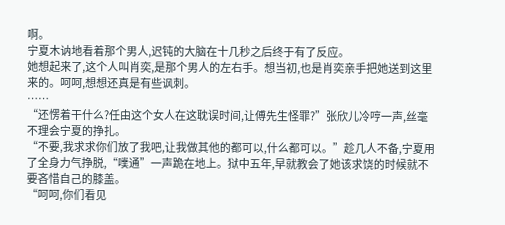啊。
宁夏木讷地看着那个男人,迟钝的大脑在十几秒之后终于有了反应。
她想起来了,这个人叫肖奕,是那个男人的左右手。想当初,也是肖奕亲手把她送到这里来的。呵呵,想想还真是有些讽刺。
……
“还愣着干什么?任由这个女人在这耽误时间,让傅先生怪罪?”张欣儿冷哼一声,丝毫不理会宁夏的挣扎。
“不要,我求求你们放了我吧,让我做其他的都可以,什么都可以。”趁几人不备,宁夏用了全身力气挣脱,“噗通”一声跪在地上。狱中五年,早就教会了她该求饶的时候就不要吝惜自己的膝盖。
“呵呵,你们看见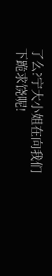了么?宁大小姐在向我们下跪求饶呢!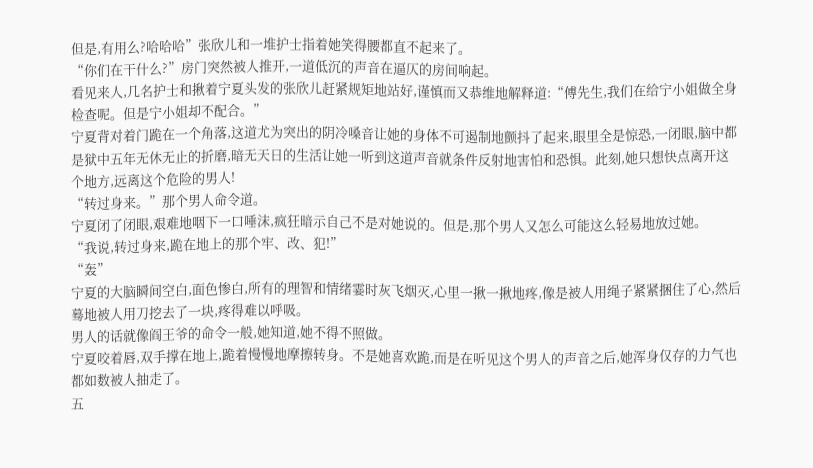但是,有用么?哈哈哈”张欣儿和一堆护士指着她笑得腰都直不起来了。
“你们在干什么?”房门突然被人推开,一道低沉的声音在逼仄的房间响起。
看见来人,几名护士和揪着宁夏头发的张欣儿赶紧规矩地站好,谨慎而又恭维地解释道:“傅先生,我们在给宁小姐做全身检查呢。但是宁小姐却不配合。”
宁夏背对着门跪在一个角落,这道尤为突出的阴冷嗓音让她的身体不可遏制地颤抖了起来,眼里全是惊恐,一闭眼,脑中都是狱中五年无休无止的折磨,暗无天日的生活让她一听到这道声音就条件反射地害怕和恐惧。此刻,她只想快点离开这个地方,远离这个危险的男人!
“转过身来。”那个男人命令道。
宁夏闭了闭眼,艰难地咽下一口唾沫,疯狂暗示自己不是对她说的。但是,那个男人又怎么可能这么轻易地放过她。
“我说,转过身来,跪在地上的那个牢、改、犯!”
“轰”
宁夏的大脑瞬间空白,面色惨白,所有的理智和情绪霎时灰飞烟灭,心里一揪一揪地疼,像是被人用绳子紧紧捆住了心,然后蓦地被人用刀挖去了一块,疼得难以呼吸。
男人的话就像阎王爷的命令一般,她知道,她不得不照做。
宁夏咬着唇,双手撑在地上,跪着慢慢地摩擦转身。不是她喜欢跪,而是在听见这个男人的声音之后,她浑身仅存的力气也都如数被人抽走了。
五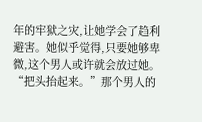年的牢狱之灾,让她学会了趋利避害。她似乎觉得,只要她够卑微,这个男人或许就会放过她。
“把头抬起来。”那个男人的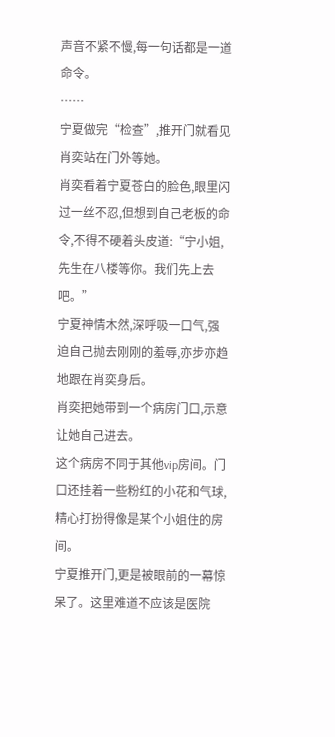声音不紧不慢,每一句话都是一道命令。
……
宁夏做完“检查”,推开门就看见肖奕站在门外等她。
肖奕看着宁夏苍白的脸色,眼里闪过一丝不忍,但想到自己老板的命令,不得不硬着头皮道:“宁小姐,先生在八楼等你。我们先上去吧。”
宁夏神情木然,深呼吸一口气,强迫自己抛去刚刚的羞辱,亦步亦趋地跟在肖奕身后。
肖奕把她带到一个病房门口,示意让她自己进去。
这个病房不同于其他vip房间。门口还挂着一些粉红的小花和气球,精心打扮得像是某个小姐住的房间。
宁夏推开门,更是被眼前的一幕惊呆了。这里难道不应该是医院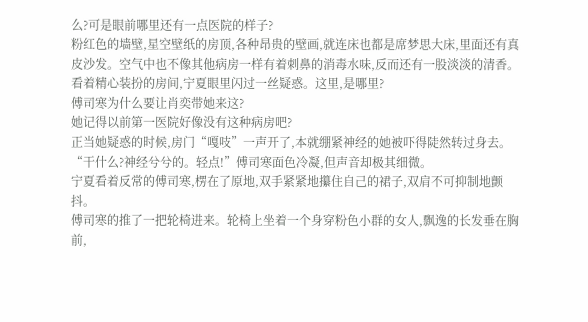么?可是眼前哪里还有一点医院的样子?
粉红色的墙壁,星空壁纸的房顶,各种昂贵的壁画,就连床也都是席梦思大床,里面还有真皮沙发。空气中也不像其他病房一样有着刺鼻的消毒水味,反而还有一股淡淡的清香。
看着精心装扮的房间,宁夏眼里闪过一丝疑惑。这里,是哪里?
傅司寒为什么要让肖奕带她来这?
她记得以前第一医院好像没有这种病房吧?
正当她疑惑的时候,房门“嘎吱”一声开了,本就绷紧神经的她被吓得陡然转过身去。
“干什么?神经兮兮的。轻点!”傅司寒面色冷凝,但声音却极其细微。
宁夏看着反常的傅司寒,楞在了原地,双手紧紧地攥住自己的裙子,双肩不可抑制地颤抖。
傅司寒的推了一把轮椅进来。轮椅上坐着一个身穿粉色小群的女人,飘逸的长发垂在胸前,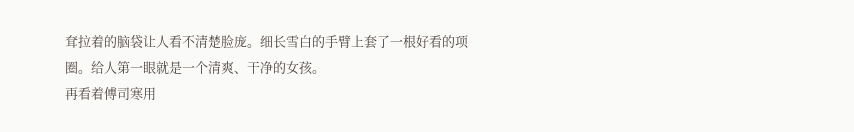耷拉着的脑袋让人看不清楚脸庞。细长雪白的手臂上套了一根好看的项圈。给人第一眼就是一个清爽、干净的女孩。
再看着傅司寒用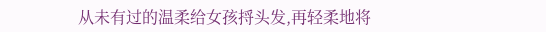从未有过的温柔给女孩捋头发,再轻柔地将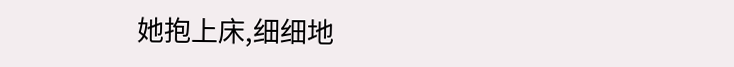她抱上床,细细地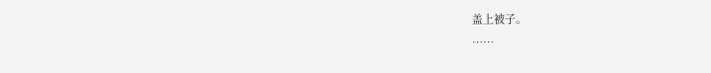盖上被子。
……